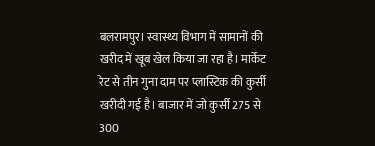बलरामपुर। स्वास्थ्य विभाग में सामानों की खरीद में खूब खेल किया जा रहा है। मार्केट रेट से तीन गुना दाम पर प्लास्टिक की कुर्सी खरीदी गई है। बाजार में जो कुर्सी 275 से 300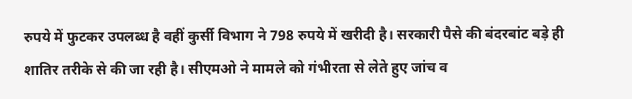रुपये में फुटकर उपलब्ध है वहीं कुर्सी विभाग ने 798 रुपये में खरीदी है। सरकारी पैसे की बंदरबांट बड़े ही शातिर तरीके से की जा रही है। सीएमओ ने मामले को गंभीरता से लेते हुए जांच व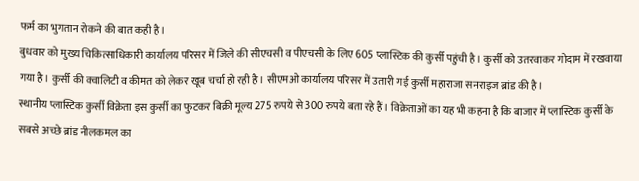फर्म का भुगतान रोकने की बात कही है।
बुधवार को मुख्य चिकित्साधिकारी कार्यालय परिसर में जिले की सीएचसी व पीएचसी के लिए 605 प्लास्टिक की कुर्सी पहुंची है। कुर्सी को उतरवाकर गोदाम में रखवाया गया है। कुर्सी की क्वालिटी व कीमत को लेकर खूब चर्चा हो रही है। सीएमओ कार्यालय परिसर में उतारी गई कुर्सी महाराजा सनराइज ब्रांड की है।
स्थानीय प्लास्टिक कुर्सी विक्रेता इस कुर्सी का फुटकर बिक्री मूल्य 275 रुपये से 300 रुपये बता रहे हैं। विक्रेताओं का यह भी कहना है कि बाजार में प्लास्टिक कुर्सी के सबसे अच्छे ब्रांड नीलकमल का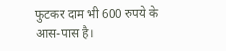फुटकर दाम भी 600 रुपये के आस-पास है।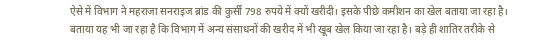ऐसे में विभाग ने महराजा सनराइज ब्रांड की कुर्सी 798 रुपये में क्यों खरीदी। इसके पीछे कमीशन का खेल बताया जा रहा है। बताया यह भी जा रहा है कि विभाग में अन्य संसाधनों की खरीद में भी खूब खेल किया जा रहा है। बड़े ही शातिर तरीके से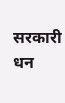सरकारी धन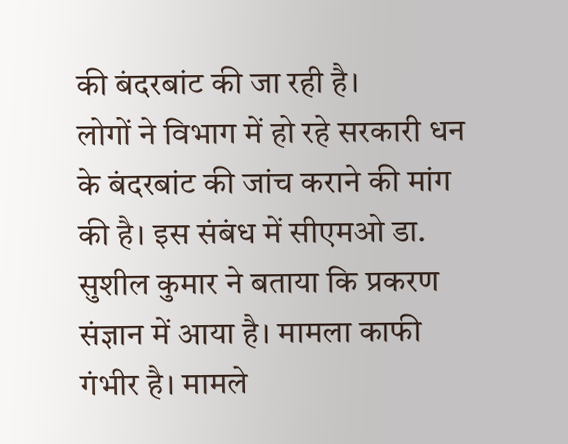की बंदरबांट की जा रही है।
लोगों ने विभाग में हो रहे सरकारी धन के बंदरबांट की जांच कराने की मांग की है। इस संबंध में सीएमओ डा. सुशील कुमार ने बताया कि प्रकरण संज्ञान में आया है। मामला काफी गंभीर है। मामले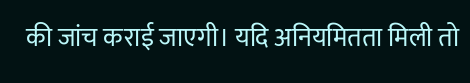की जांच कराई जाएगी। यदि अनियमितता मिली तो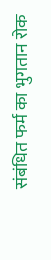संबंधित फर्म का भुगतान रोक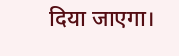दिया जाएगा।